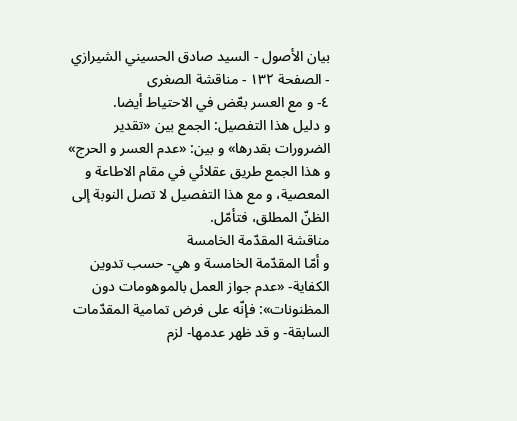بيان الأصول - السيد صادق الحسيني الشيرازي - الصفحة ١٣٢ - مناقشة الصغرى
٤- و مع العسر بعّض في الاحتياط أيضا.
و دليل هذا التفصيل: الجمع بين «تقدير الضرورات بقدرها» و بين: «عدم العسر و الحرج» و هذا الجمع طريق عقلائي في مقام الاطاعة و المعصية، و مع هذا التفصيل لا تصل النوبة إلى الظنّ المطلق، فتأمّل.
مناقشة المقدّمة الخامسة
و أمّا المقدّمة الخامسة و هي- حسب تدوين الكفاية- «عدم جواز العمل بالموهومات دون المظنونات»: فإنّه على فرض تمامية المقدّمات السابقة- و قد ظهر عدمها- لزم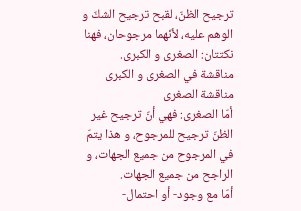ترجيح الظنّ، لقبح ترجيح الشكّ و الوهم عليه، لأنّهما مرجوحان، فهنا نكتتان: الصغرى و الكبرى.
مناقشة في الصغرى و الكبرى
مناقشة الصغرى
أمّا الصغرى: فهي أنّ ترجيح غير الظنّ ترجيح للمرجوح، و هذا يتمّ في المرجوح من جميع الجهات، و الراجح من جميع الجهات.
أمّا مع وجود- أو احتمال-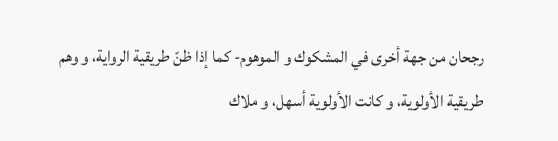رجحان من جهة أخرى في المشكوك و الموهوم- كما إذا ظنّ طريقية الرواية، و وهم طريقية الأولوية، و كانت الأولوية أسهل، و ملاك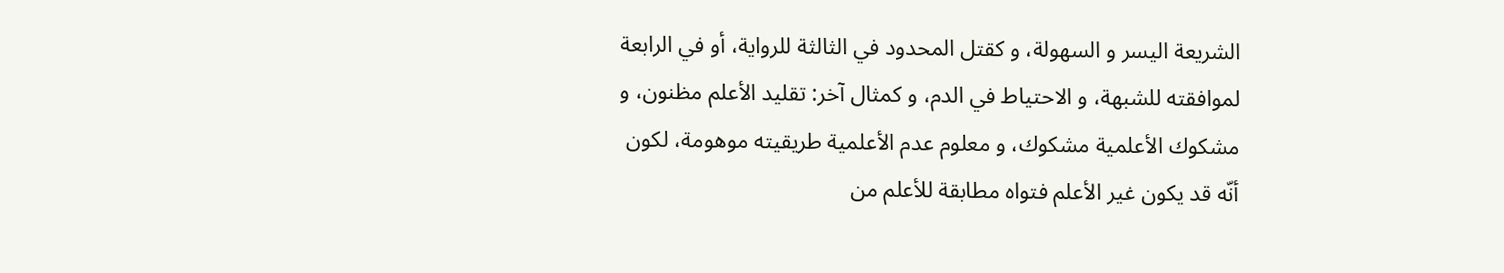الشريعة اليسر و السهولة، و كقتل المحدود في الثالثة للرواية، أو في الرابعة لموافقته للشبهة، و الاحتياط في الدم، و كمثال آخر: تقليد الأعلم مظنون، و مشكوك الأعلمية مشكوك، و معلوم عدم الأعلمية طريقيته موهومة، لكون أنّه قد يكون غير الأعلم فتواه مطابقة للأعلم من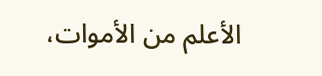الأعلم من الأموات،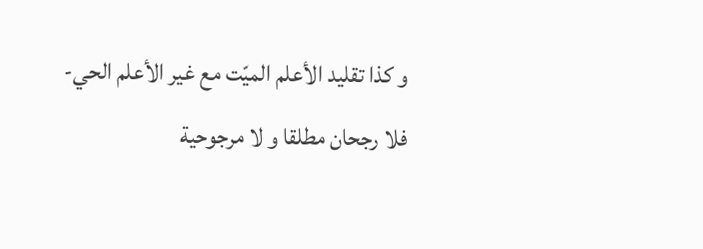و كذا تقليد الأعلم الميّت مع غير الأعلم الحي- فلا رجحان مطلقا و لا مرجوحية